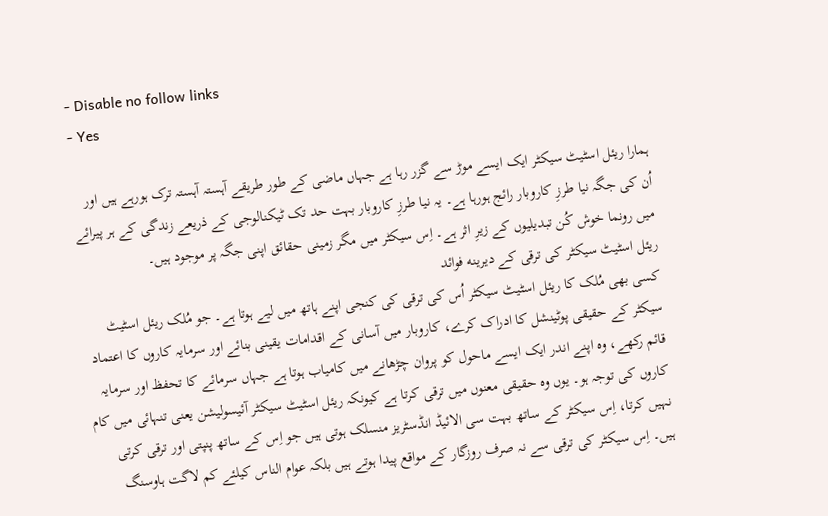- Disable no follow links
- Yes

ہمارا ریئل اسٹیٹ سیکٹر ایک ایسے موڑ سے گزر رہا ہے جہاں ماضی کے طور طریقے آہستہ آہستہ ترک ہورہے ہیں اور اُن کی جگہ نیا طرزِ کاروبار رائج ہورہا ہے۔ یہ نیا طرزِ کاروبار بہت حد تک ٹیکنالوجی کے ذریعے زندگی کے ہر پیرائے میں رونما خوش کُن تبدیلیوں کے زیرِ اثر ہے۔ اِس سیکٹر میں مگر زمینی حقائق اپنی جگہ پر موجود ہیں۔
ریئل اسٹیٹ سیکٹر کی ترقی کے دیرینه فوائد
کسی بھی مُلک کا ریئل اسٹیٹ سیکٹر اُس کی ترقی کی کنجی اپنے ہاتھ میں لیے ہوتا ہے۔ جو مُلک ریئل اسٹیٹ سیکٹر کے حقیقی پوٹینشل کا ادراک کرے، کاروبار میں آسانی کے اقدامات یقینی بنائے اور سرمایہ کاروں کا اعتماد قائم رکھے، وہ اپنے اندر ایک ایسے ماحول کو پروان چڑھانے میں کامیاب ہوتا ہے جہاں سرمائے کا تحفظ اور سرمایہ کاروں کی توجہ ہو۔ یوں وہ حقیقی معنوں میں ترقی کرتا ہے کیونکہ ریئل اسٹیٹ سیکٹر آئیسولیشن یعنی تنہائی میں کام نہیں کرتا، اِس سیکٹر کے ساتھ بہت سی الائیڈ انڈسٹریز منسلک ہوتی ہیں جو اِس کے ساتھ پنپتی اور ترقی کرتی ہیں۔ اِس سیکٹر کی ترقی سے نہ صرف روزگار کے مواقع پیدا ہوتے ہیں بلکہ عوام الناس کیلئے کم لاگت ہاوسنگ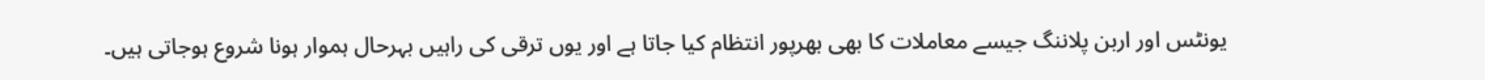یونٹس اور اربن پلاننگ جیسے معاملات کا بھی بھرپور انتظام کیا جاتا ہے اور یوں ترقی کی راہیں بہرحال ہموار ہونا شروع ہوجاتی ہیں۔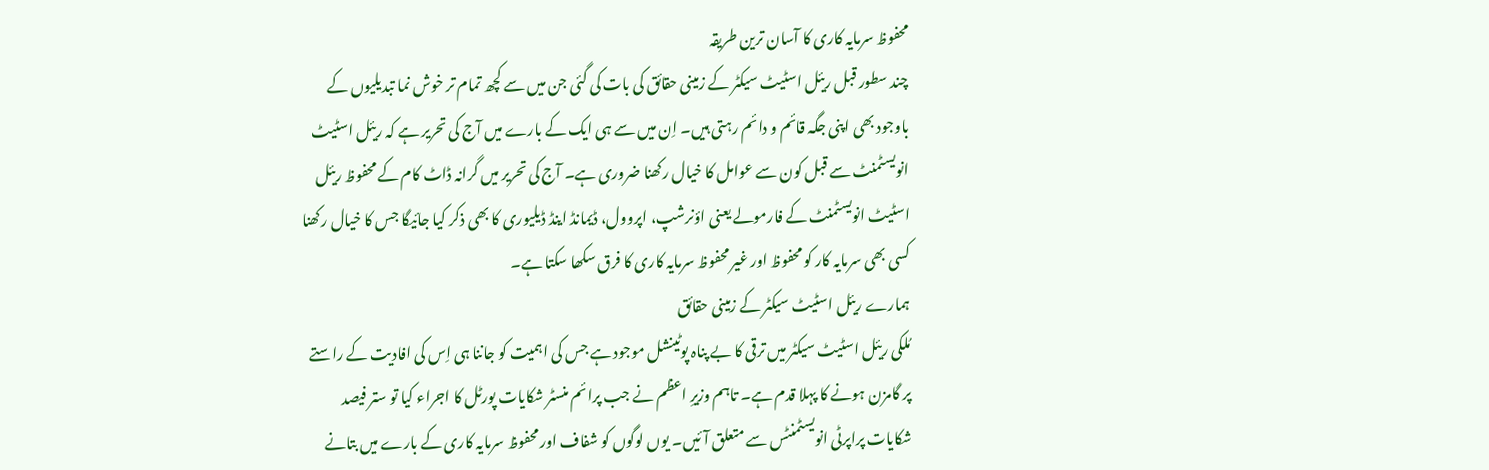محفوظ سرمایہ کاری کا آسان ترین طریقہ
چند سطور قبل ریئل اسٹیٹ سیکٹر کے زمینی حقائق کی بات کی گئی جن میں سے کچھ تمام تر خوش نما تبدیلیوں کے باوجود بھی اپنی جگہ قائم و دائم رہتی ہیں۔ اِن میں سے ہی ایک کے بارے میں آج کی تحریر ہے کہ ریئل اسٹیٹ انویسٹمنٹ سے قبل کون سے عوامل کا خیال رکھنا ضروری ہے۔ آج کی تحریر میں گرانہ ڈاٹ کام کے محفوظ ریئل اسٹیٹ انویسٹمنٹ کے فارمولے یعنی اؤنرشپ، اپروول، ڈیمانڈ اینڈ ڈیلیوری کا بھی ذکر کیا جائیگا جس کا خیال رکھنا کسی بھی سرمایہ کار کو محفوظ اور غیر محفوظ سرمایہ کاری کا فرق سکھا سکتا ہے۔
ہمارے ریئل اسٹیٹ سیکٹر کے زمینی حقائق
مُلکی ریئل اسٹیٹ سیکٹر میں ترقی کا بے پناہ پوٹینشل موجود ہے جس کی اہمیت کو جاننا ہی اِس کی افادیت کے راستے پر گامزن ہونے کا پہلا قدم ہے۔ تاہم وزیرِ اعظم نے جب پرائم منسٹر شکایات پورٹل کا اجراء کیا تو ستر فیصد شکایات پراپرٹی انویسٹمنٹس سے متعلق آئیں۔ یوں لوگوں کو شفاف اور محفوظ سرمایہ کاری کے بارے میں بتانے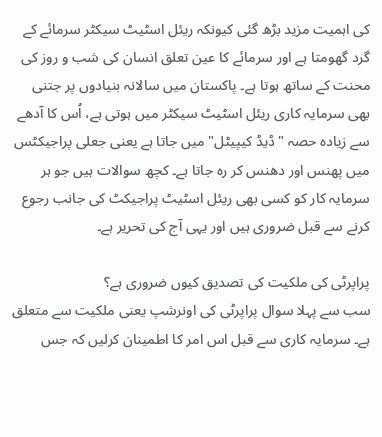کی اہمیت مزید بڑھ گئی کیونکہ ریئل اسٹیٹ سیکٹر سرمائے کے گرد گھومتا ہے اور سرمائے کا عین تعلق انسان کی شب و روز کی محنت کے ساتھ ہوتا ہے۔ پاکستان میں سالانہ بنیادوں پر جتنی بھی سرمایہ کاری ریئل اسٹیٹ سیکٹر میں ہوتی ہے، اُس کا آدھے سے زیادہ حصہ "ڈیڈ کیپیٹل" میں جاتا ہے یعنی جعلی پراجیکٹس میں پھنس اور دھنس کر رہ جاتا ہے۔ کچھ سوالات ہیں جو ہر سرمایہ کار کو کسی بھی ریئل اسٹیٹ پراجیکٹ کی جانب رجوع کرنے سے قبل ضروری ہیں اور یہی آج کی تحریر ہے۔

پراپرٹی کی ملکیت کی تصدیق کیوں ضروری ہے؟
سب سے پہلا سوال پراپرٹی کی اونرشپ یعنی ملکیت سے متعلق ہے۔ سرمایہ کاری سے قبل اس امر کا اطمینان کرلیں کہ جس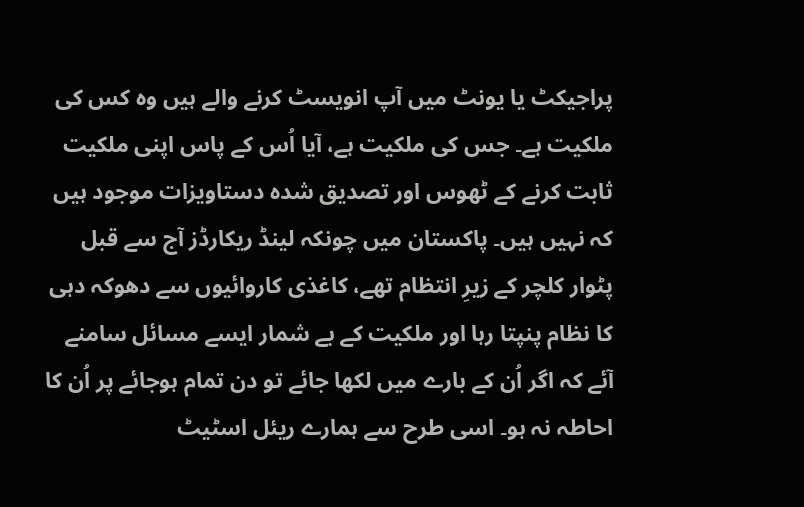پراجیکٹ یا یونٹ میں آپ انویسٹ کرنے والے ہیں وہ کس کی ملکیت ہے۔ جس کی ملکیت ہے، آیا اُس کے پاس اپنی ملکیت ثابت کرنے کے ٹھوس اور تصدیق شدہ دستاویزات موجود ہیں کہ نہیں ہیں۔ پاکستان میں چونکہ لینڈ ریکارڈز آج سے قبل پٹوار کلچر کے زیرِ انتظام تھے، کاغذی کاروائیوں سے دھوکہ دہی کا نظام پنپتا رہا اور ملکیت کے بے شمار ایسے مسائل سامنے آئے کہ اگر اُن کے بارے میں لکھا جائے تو دن تمام ہوجائے پر اُن کا احاطہ نہ ہو۔ اسی طرح سے ہمارے ریئل اسٹیٹ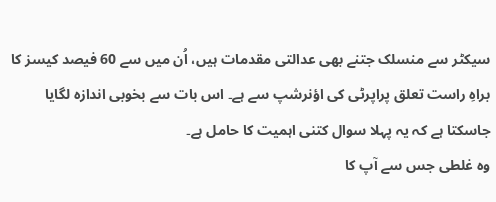سیکٹر سے منسلک جتنے بھی عدالتی مقدمات ہیں، اُن میں سے 60 فیصد کیسز کا براہِ راست تعلق پراپرٹی کی اؤنرشپ سے ہے۔ اس بات سے بخوبی اندازہ لگایا جاسکتا ہے کہ یہ پہلا سوال کتنی اہمیت کا حامل ہے۔
وہ غلطی جس سے آپ کا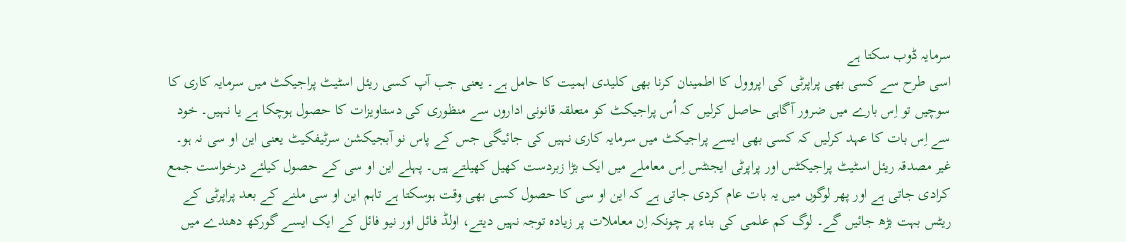سرمایہ ڈوب سکتا ہے
اسی طرح سے کسی بھی پراپرٹی کی اپروول کا اطمینان کرنا بھی کلیدی اہمیت کا حامل ہے۔ یعنی جب آپ کسی ریئل اسٹیٹ پراجیکٹ میں سرمایہ کاری کا سوچیں تو اِس بارے میں ضرور آگاہی حاصل کرلیں کہ اُس پراجیکٹ کو متعلقہ قانونی اداروں سے منظوری کی دستاویزات کا حصول ہوچکا ہے يا نہیں۔ خود سے اِس بات کا عہد کرلیں کہ کسی بھی ایسے پراجیکٹ میں سرمایہ کاری نہیں کی جائیگی جس کے پاس نو آبجیکشن سرٹیفکیٹ یعنی این او سی نہ ہو۔ غیر مصدقہ ریئل اسٹیٹ پراجیکٹس اور پراپرٹی ایجنٹس اِس معاملے میں ایک بڑا زبردست کھیل کھیلتے ہیں۔ پہلے این او سی کے حصول کیلئے درخواست جمع کرادی جاتی ہے اور پھر لوگوں میں یہ بات عام کردی جاتی ہے کہ این او سی کا حصول کسی بھی وقت ہوسکتا ہے تاہم این او سی ملنے کے بعد پراپرٹی کے ریٹس بہت بڑھ جائیں گے۔ لوگ کم علمی کی بناء پر چونکہ اِن معاملات پر زیادہ توجہ نہیں دیتے، اولڈ فائل اور نیو فائل کے ایک ایسے گورکھ دھندے میں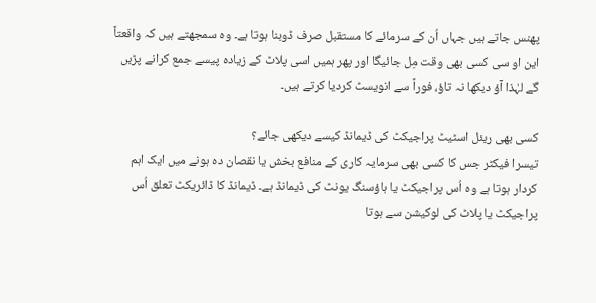پھنس جاتے ہیں جہاں اُن کے سرمائے کا مستقبل صرف ڈوبنا ہوتا ہے۔ وہ سمجھتے ہیں کہ واقعتاً این او سی کسی بھی وقت مِل جائیگا اور پھر ہمیں اسی پلاٹ کے زیادہ پیسے جمع کرانے پڑیں گے لہٰذا آؤ دیکھا نہ تاؤ، فوراً سے انویسٹ کردیا کرتے ہیں۔

کسی بھی ریئل اسٹیٹ پراجیکٹ کی ڈیمانڈ کیسے دیکھی جائے؟
تیسرا فیکٹر جس کا کسی بھی سرمایہ کاری کے منافع بخش یا نقصان دہ ہونے میں ایک اہم کردار ہوتا ہے وہ اُس پراجیکٹ یا ہاؤسنگ یونٹ کی ڈیمانڈ ہے۔ ڈیمانڈ کا ڈائریکٹ تعلق اُس پراجیکٹ یا پلاٹ کی لوکیشن سے ہوتا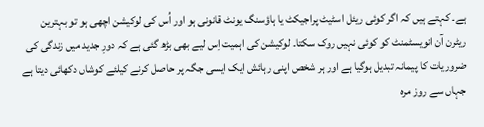ہے۔ کہتے ہیں کہ اگر کوئی ریئل اسٹیٹ پراجیکٹ یا ہاؤسنگ یونٹ قانونی ہو اور اُس کی لوکیشن اچھی ہو تو بہترین ریٹرن آن انویسٹمنٹ کو کوئی نہیں روک سکتا۔ لوکیشن کی اہمیت اِس لیے بھی بڑھ گئی ہے کہ دورِ جدید میں زندگی کی ضروریات کا پیمانہ تبدیل ہوگیا ہے اور ہر شخص اپنی رہائش ایک ایسی جگہ پر حاصل کرنے کیلئے کوشاں دکھائی دیتا ہے جہاں سے روز مرہ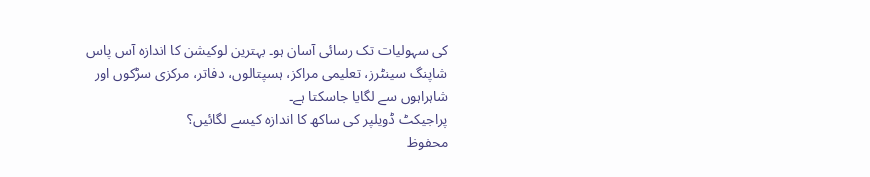کی سہولیات تک رسائی آسان ہو۔ بہترین لوکیشن کا اندازہ آس پاس شاپنگ سینٹرز، تعلیمی مراکز، ہسپتالوں، دفاتر، مرکزی سڑکوں اور شاہراہوں سے لگایا جاسکتا ہے۔
پراجیکٹ ڈویلپر کی ساکھ کا اندازہ کیسے لگائیں؟
محفوظ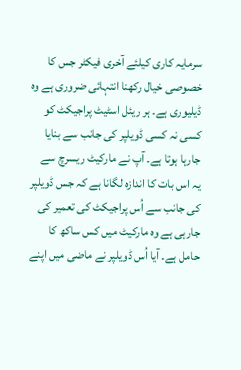سرمایہ کاری کیلئے آخری فیکٹر جس کا خصوصی خیال رکھنا انتہائی ضروری ہے وہ ڈیلیوری ہے۔ ہر ریئل اسٹیٹ پراجیکٹ کو کسی نہ کسی ڈویلپر کی جانب سے بنایا جارہا ہوتا ہے۔ آپ نے مارکیٹ ریسرچ سے یہ اس بات کا اندازہ لگانا ہے کہ جس ڈویلپر کی جانب سے اُس پراجیکٹ کی تعمیر کی جارہی ہے وہ مارکیٹ میں کس ساکھ کا حامل ہے۔ آیا اُس ڈویلپر نے ماضی میں اپنے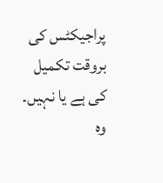پراجیکٹس کی بروقت تکمیل کی ہے يا نہیں۔ وہ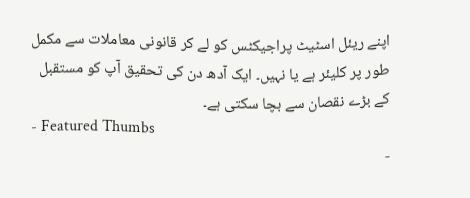اپنے ریئل اسٹیٹ پراجیکٹس کو لے کر قانونی معاملات سے مکمل طور پر کلیئر ہے یا نہیں۔ ایک آدھ دن کی تحقیق آپ کو مستقبل کے بڑے نقصان سے بچا سکتی ہے۔
- Featured Thumbs
-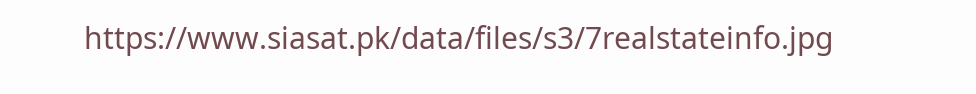https://www.siasat.pk/data/files/s3/7realstateinfo.jpg